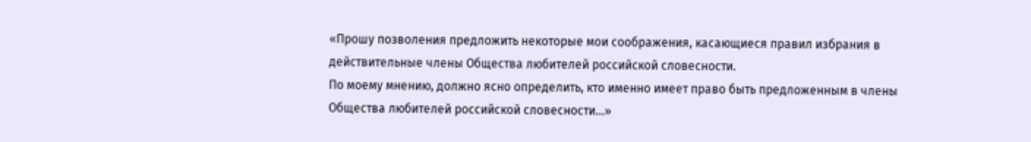«Прошу позволения предложить некоторые мои соображения, касающиеся правил избрания в действительные члены Общества любителей российской словесности.
По моему мнению, должно ясно определить, кто именно имеет право быть предложенным в члены Общества любителей российской словесности…»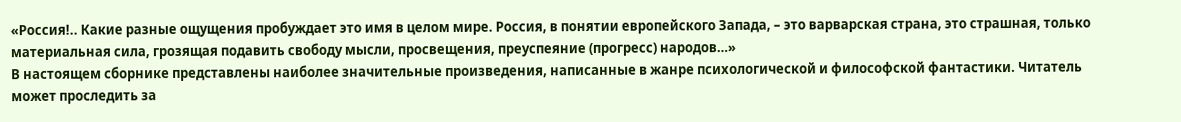«Россия!.. Какие разные ощущения пробуждает это имя в целом мире. Россия, в понятии европейского Запада, – это варварская страна, это страшная, только материальная сила, грозящая подавить свободу мысли, просвещения, преуспеяние (прогресс) народов…»
В настоящем сборнике представлены наиболее значительные произведения, написанные в жанре психологической и философской фантастики. Читатель может проследить за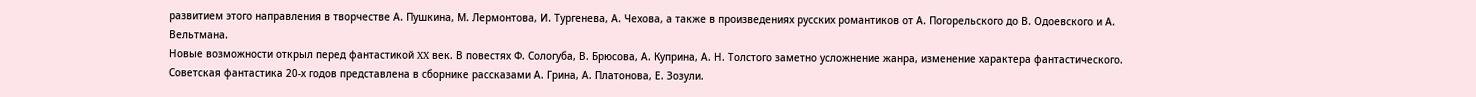развитием этого направления в творчестве А. Пушкина, М. Лермонтова, И. Тургенева, А. Чехова, а также в произведениях русских романтиков от А. Погорельского до В. Одоевского и А. Вельтмана.
Новые возможности открыл перед фантастикой XX век. В повестях Ф. Сологуба, В. Брюсова, А. Куприна, А. Н. Толстого заметно усложнение жанра, изменение характера фантастического.
Советская фантастика 20-х годов представлена в сборнике рассказами А. Грина, А. Платонова, Е. Зозули.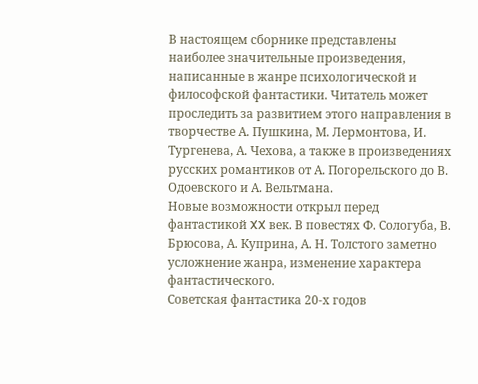В настоящем сборнике представлены наиболее значительные произведения, написанные в жанре психологической и философской фантастики. Читатель может проследить за развитием этого направления в творчестве А. Пушкина, М. Лермонтова, И. Тургенева, А. Чехова, а также в произведениях русских романтиков от А. Погорельского до В. Одоевского и А. Вельтмана.
Новые возможности открыл перед фантастикой XX век. В повестях Ф. Сологуба, В. Брюсова, А. Куприна, А. Н. Толстого заметно усложнение жанра, изменение характера фантастического.
Советская фантастика 20-х годов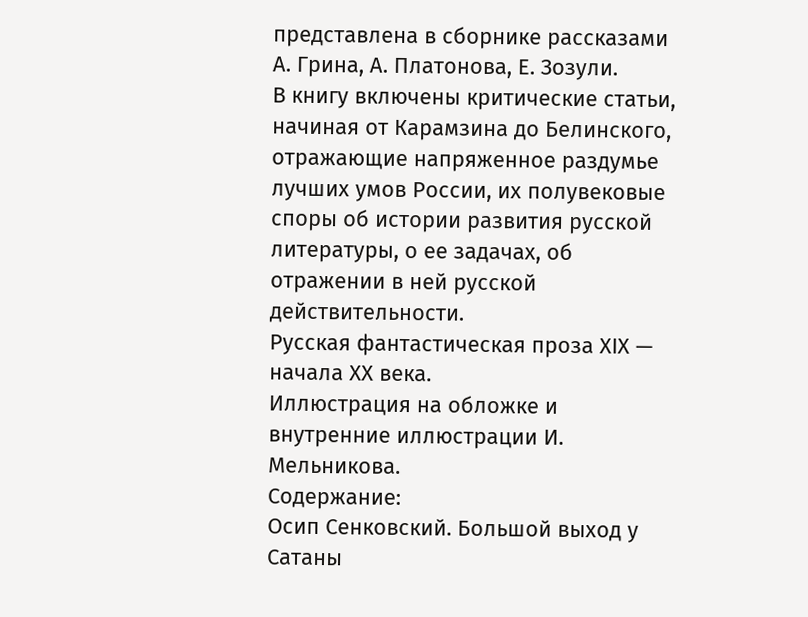представлена в сборнике рассказами А. Грина, А. Платонова, Е. Зозули.
В книгу включены критические статьи, начиная от Карамзина до Белинского, отражающие напряженное раздумье лучших умов России, их полувековые споры об истории развития русской литературы, о ее задачах, об отражении в ней русской действительности.
Русская фантастическая проза ХIХ — начала ХХ века.
Иллюстрация на обложке и внутренние иллюстрации И. Мельникова.
Содержание:
Осип Сенковский. Большой выход у Сатаны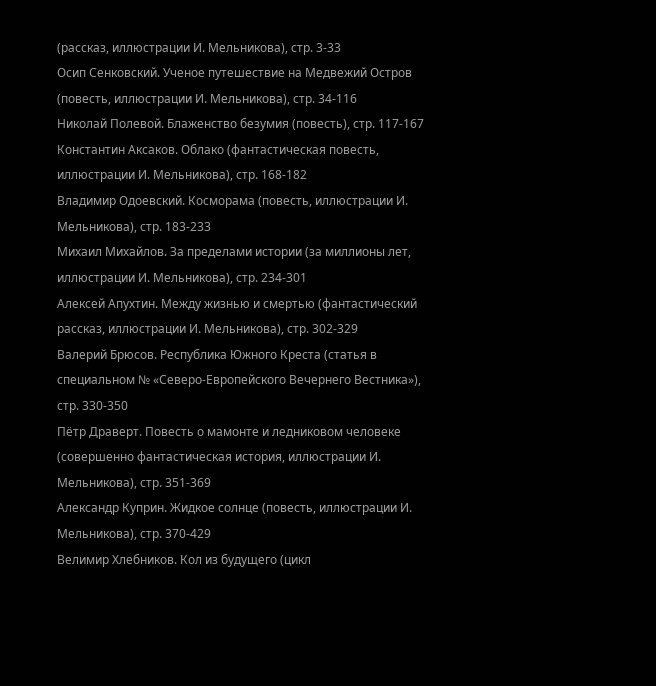(рассказ, иллюстрации И. Мельникова), стр. 3-33
Осип Сенковский. Ученое путешествие на Медвежий Остров (повесть, иллюстрации И. Мельникова), стр. 34-116
Николай Полевой. Блаженство безумия (повесть), стр. 117-167
Константин Аксаков. Облако (фантастическая повесть, иллюстрации И. Мельникова), стр. 168-182
Владимир Одоевский. Косморама (повесть, иллюстрации И. Мельникова), стр. 183-233
Михаил Михайлов. За пределами истории (за миллионы лет, иллюстрации И. Мельникова), стр. 234-301
Алексей Апухтин. Между жизнью и смертью (фантастический рассказ, иллюстрации И. Мельникова), стр. 302-329
Валерий Брюсов. Республика Южного Креста (статья в специальном № «Северо-Европейского Вечернего Вестника»), стр. 330-350
Пётр Драверт. Повесть о мамонте и ледниковом человеке (совершенно фантастическая история, иллюстрации И. Мельникова), стр. 351-369
Александр Куприн. Жидкое солнце (повесть, иллюстрации И. Мельникова), стр. 370-429
Велимир Хлебников. Кол из будущего (цикл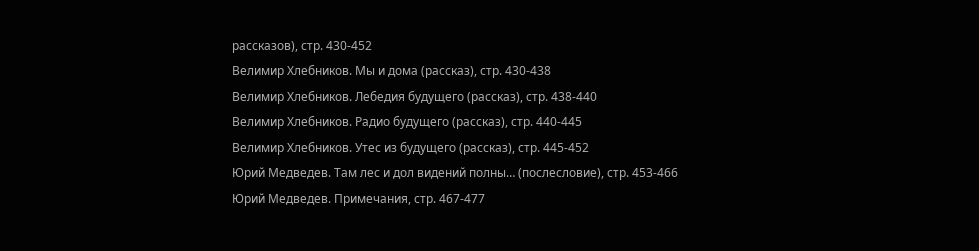рассказов), стр. 430-452
Велимир Хлебников. Мы и дома (рассказ), стр. 430-438
Велимир Хлебников. Лебедия будущего (рассказ), стр. 438-440
Велимир Хлебников. Радио будущего (рассказ), стр. 440-445
Велимир Хлебников. Утес из будущего (рассказ), стр. 445-452
Юрий Медведев. Там лес и дол видений полны… (послесловие), стр. 453-466
Юрий Медведев. Примечания, стр. 467-477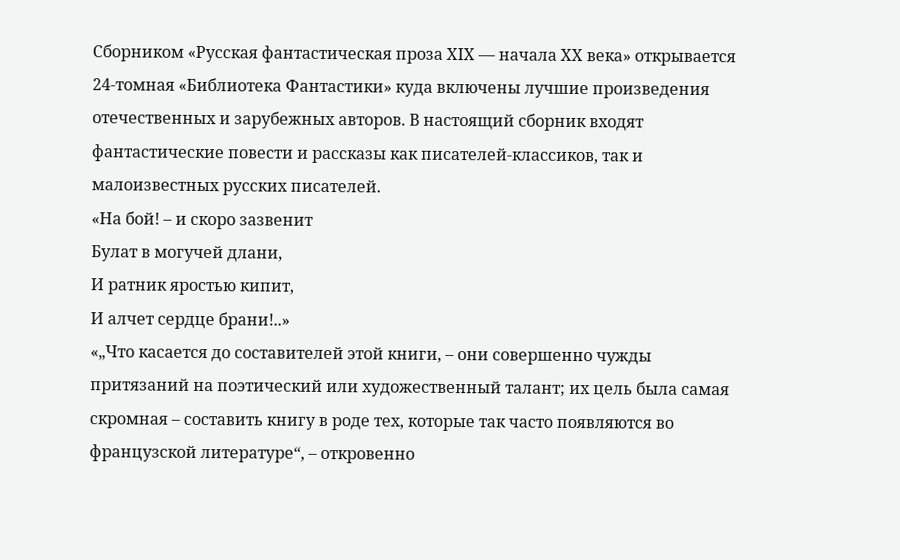Сборником «Русская фантастическая проза XIX — начала XX века» открывается 24-томная «Библиотека Фантастики» куда включены лучшие произведения отечественных и зарубежных авторов. В настоящий сборник входят фантастические повести и рассказы как писателей-классиков, так и малоизвестных русских писателей.
«На бой! – и скоро зазвенит
Булат в могучей длани,
И ратник яростью кипит,
И алчет сердце брани!..»
«„Что касается до составителей этой книги, – они совершенно чужды притязаний на поэтический или художественный талант; их цель была самая скромная – составить книгу в роде тех, которые так часто появляются во французской литературе“, – откровенно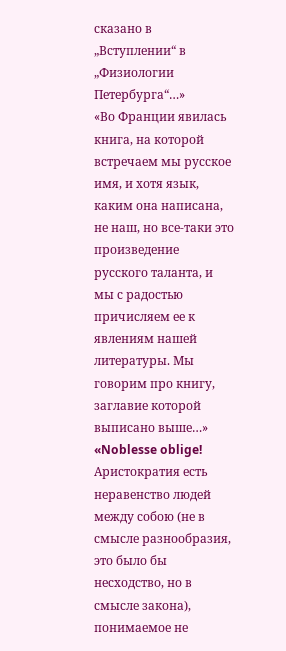сказано в „Вступлении“ в „Физиологии Петербурга“…»
«Во Франции явилась книга, на которой встречаем мы русское имя, и хотя язык, каким она написана, не наш, но все-таки это произведение русского таланта, и мы с радостью причисляем ее к явлениям нашей литературы. Мы говорим про книгу, заглавие которой выписано выше…»
«Noblesse oblige! Аристократия есть неравенство людей между собою (не в смысле разнообразия, это было бы несходство, но в смысле закона), понимаемое не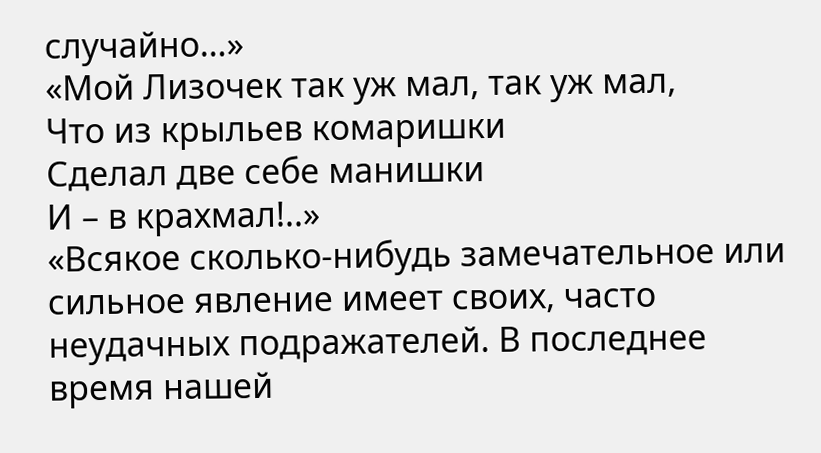случайно…»
«Мой Лизочек так уж мал, так уж мал,
Что из крыльев комаришки
Сделал две себе манишки
И – в крахмал!..»
«Всякое сколько-нибудь замечательное или сильное явление имеет своих, часто неудачных подражателей. В последнее время нашей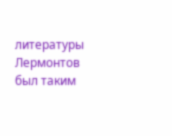литературы Лермонтов был таким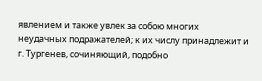явлением и также увлек за собою многих неудачных подражателей; к их числу принадлежит и г. Тургенев, сочиняющий, подобно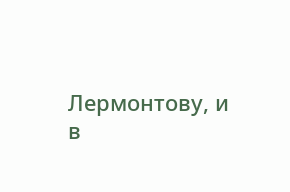Лермонтову, и в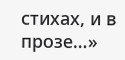стихах, и в прозе…»